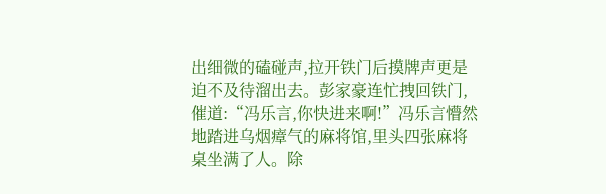出细微的磕碰声,拉开铁门后摸牌声更是迫不及待溜出去。彭家豪连忙拽回铁门,催道:“冯乐言,你快进来啊!”冯乐言懵然地踏进乌烟瘴气的麻将馆,里头四张麻将桌坐满了人。除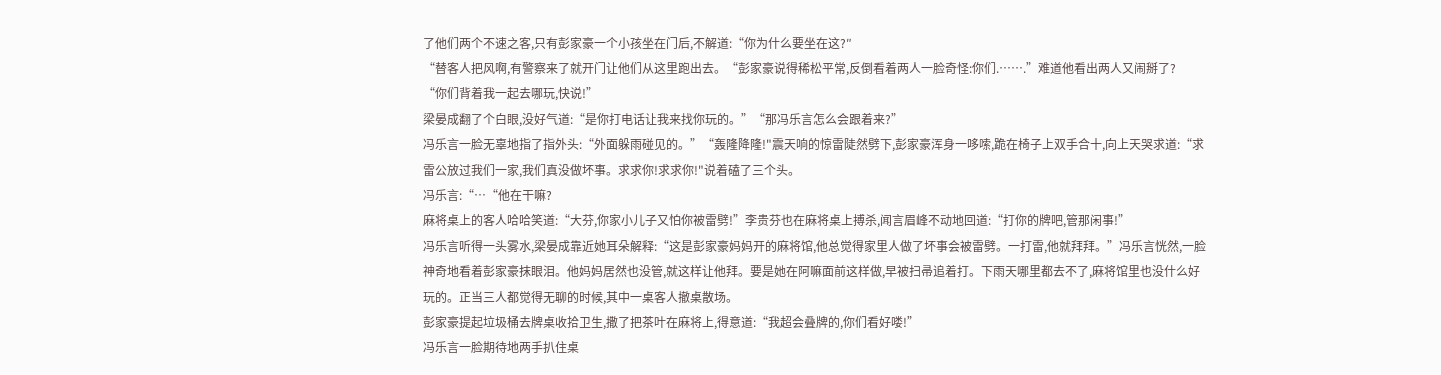了他们两个不速之客,只有彭家豪一个小孩坐在门后,不解道:“你为什么要坐在这?″
“替客人把风啊,有警察来了就开门让他们从这里跑出去。“彭家豪说得稀松平常,反倒看着两人一脸奇怪:你们.…….”难道他看出两人又闹掰了?
“你们背着我一起去哪玩,快说!”
梁晏成翻了个白眼,没好气道:“是你打电话让我来找你玩的。”“那冯乐言怎么会跟着来?”
冯乐言一脸无辜地指了指外头:“外面躲雨碰见的。”“轰隆降隆!"震天响的惊雷陡然劈下,彭家豪浑身一哆嗦,跪在椅子上双手合十,向上天哭求道:“求雷公放过我们一家,我们真没做坏事。求求你!求求你!"说着磕了三个头。
冯乐言:“…“他在干嘛?
麻将桌上的客人哈哈笑道:“大芬,你家小儿子又怕你被雷劈!”李贵芬也在麻将桌上搏杀,闻言眉峰不动地回道:“打你的牌吧,管那闲事!”
冯乐言听得一头雾水,梁晏成靠近她耳朵解释:“这是彭家豪妈妈开的麻将馆,他总觉得家里人做了坏事会被雷劈。一打雷,他就拜拜。”冯乐言恍然,一脸神奇地看着彭家豪抹眼泪。他妈妈居然也没管,就这样让他拜。要是她在阿嘛面前这样做,早被扫帚追着打。下雨天哪里都去不了,麻将馆里也没什么好玩的。正当三人都觉得无聊的时候,其中一桌客人撤桌散场。
彭家豪提起垃圾桶去牌桌收拾卫生,撒了把茶叶在麻将上,得意道:“我超会叠牌的,你们看好喽!”
冯乐言一脸期待地两手扒住桌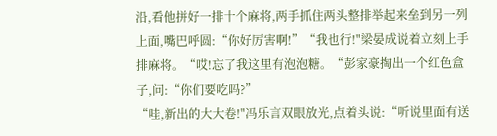沿,看他拼好一排十个麻将,两手抓住两头整排举起来垒到另一列上面,嘴巴呼圆:“你好厉害啊!”“我也行!"梁晏成说着立刻上手排麻将。“哎!忘了我这里有泡泡糖。“彭家豪掏出一个红色盒子,问:“你们要吃吗?”
“哇,新出的大大卷!"冯乐言双眼放光,点着头说:“听说里面有送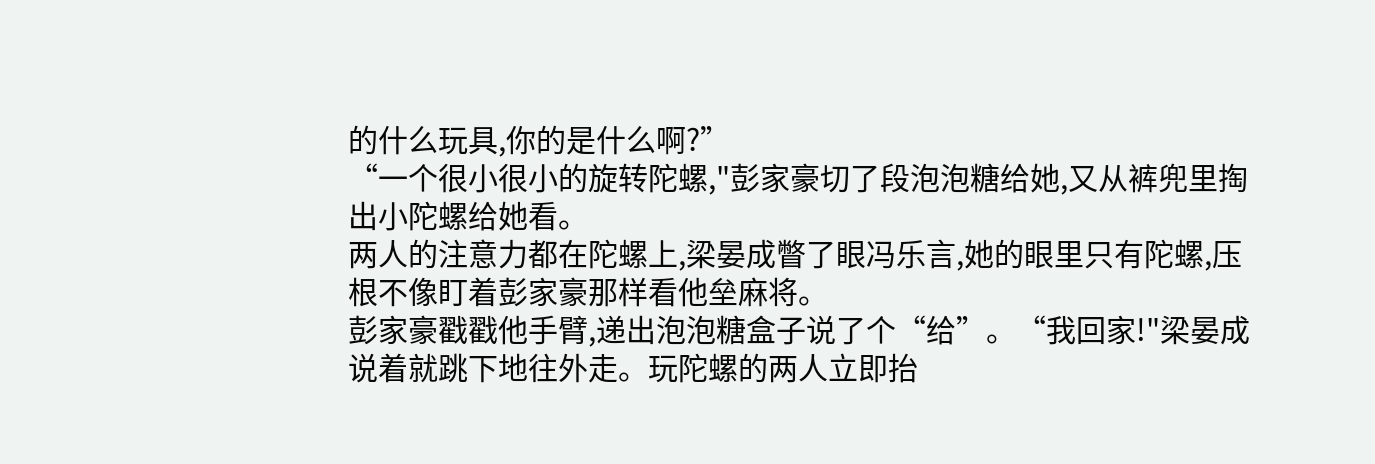的什么玩具,你的是什么啊?”
“一个很小很小的旋转陀螺,"彭家豪切了段泡泡糖给她,又从裤兜里掏出小陀螺给她看。
两人的注意力都在陀螺上,梁晏成瞥了眼冯乐言,她的眼里只有陀螺,压根不像盯着彭家豪那样看他垒麻将。
彭家豪戳戳他手臂,递出泡泡糖盒子说了个“给”。“我回家!"梁晏成说着就跳下地往外走。玩陀螺的两人立即抬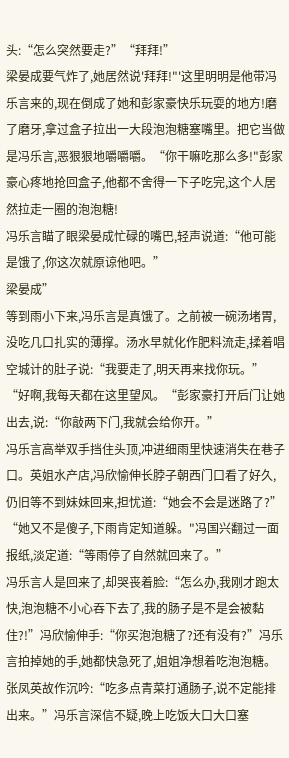头:“怎么突然要走?”“拜拜!”
梁晏成要气炸了,她居然说'拜拜!"'这里明明是他带冯乐言来的,现在倒成了她和彭家豪快乐玩耍的地方!磨了磨牙,拿过盒子拉出一大段泡泡糖塞嘴里。把它当做是冯乐言,恶狠狠地嚼嚼嚼。“你干嘛吃那么多!"彭家豪心疼地抢回盒子,他都不舍得一下子吃完,这个人居然拉走一圈的泡泡糖!
冯乐言瞄了眼梁晏成忙碌的嘴巴,轻声说道:“他可能是饿了,你这次就原谅他吧。”
梁晏成”
等到雨小下来,冯乐言是真饿了。之前被一碗汤堵胃,没吃几口扎实的薄撑。汤水早就化作肥料流走,揉着唱空城计的肚子说:“我要走了,明天再来找你玩。”
“好啊,我每天都在这里望风。“彭家豪打开后门让她出去,说:“你敲两下门,我就会给你开。”
冯乐言高举双手挡住头顶,冲进细雨里快速消失在巷子口。英姐水产店,冯欣愉伸长脖子朝西门口看了好久,仍旧等不到妹妹回来,担忧道:“她会不会是迷路了?”
“她又不是傻子,下雨肯定知道躲。"冯国兴翻过一面报纸,淡定道:“等雨停了自然就回来了。”
冯乐言人是回来了,却哭丧着脸:“怎么办,我刚才跑太快,泡泡糖不小心吞下去了,我的肠子是不是会被黏住?!”冯欣愉伸手:“你买泡泡糖了?还有没有?”冯乐言拍掉她的手,她都快急死了,姐姐净想着吃泡泡糖。张凤英故作沉吟:“吃多点青菜打通肠子,说不定能排出来。”冯乐言深信不疑,晚上吃饭大口大口塞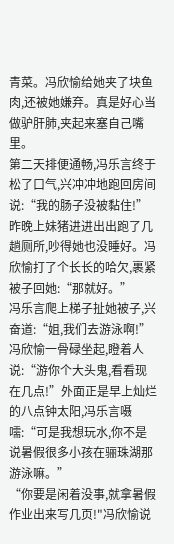青菜。冯欣愉给她夹了块鱼肉,还被她嫌弃。真是好心当做驴肝肺,夹起来塞自己嘴里。
第二天排便通畅,冯乐言终于松了口气,兴冲冲地跑回房间说:“我的肠子没被黏住!”
昨晚上妹猪进进出出跑了几趟厕所,吵得她也没睡好。冯欣愉打了个长长的哈欠,裹紧被子回她:“那就好。”
冯乐言爬上梯子扯她被子,兴奋道:“姐,我们去游泳啊!”冯欣愉一骨碌坐起,瞪着人说:“游你个大头鬼,看看现在几点!”外面正是早上灿烂的八点钟太阳,冯乐言嗫嚅:“可是我想玩水,你不是说暑假很多小孩在骊珠湖那游泳嘛。”
“你要是闲着没事,就拿暑假作业出来写几页!"冯欣愉说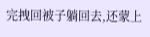完拽回被子躺回去,还蒙上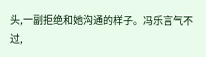头,一副拒绝和她沟通的样子。冯乐言气不过,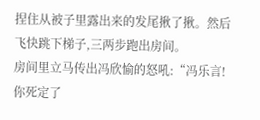捏住从被子里露出来的发尾揪了揪。然后飞快跳下梯子,三两步跑出房间。
房间里立马传出冯欣愉的怒吼:“冯乐言!你死定了